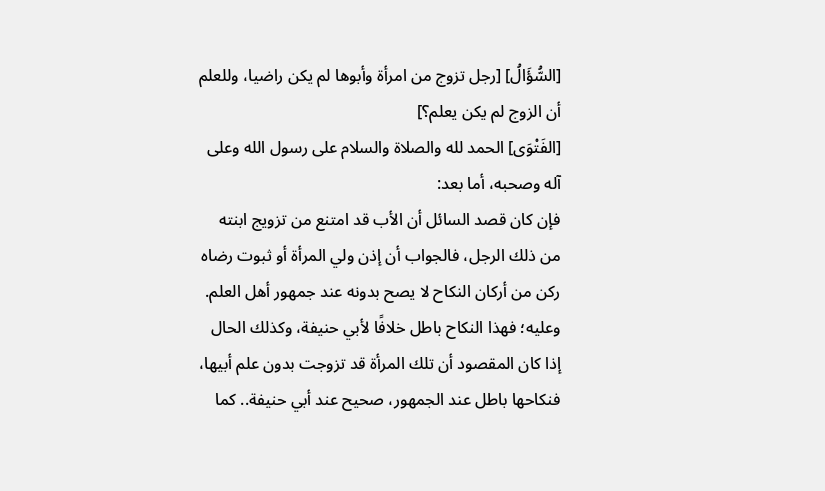[السُّؤَالُ] [رجل تزوج من امرأة وأبوها لم يكن راضيا، وللعلم أن الزوج لم يكن يعلم؟]
[الفَتْوَى] الحمد لله والصلاة والسلام على رسول الله وعلى آله وصحبه، أما بعد:
فإن كان قصد السائل أن الأب قد امتنع من تزويج ابنته من ذلك الرجل، فالجواب أن إذن ولي المرأة أو ثبوت رضاه ركن من أركان النكاح لا يصح بدونه عند جمهور أهل العلم.
وعليه؛ فهذا النكاح باطل خلافًا لأبي حنيفة، وكذلك الحال إذا كان المقصود أن تلك المرأة قد تزوجت بدون علم أبيها، فنكاحها باطل عند الجمهور، صحيح عند أبي حنيفة.. كما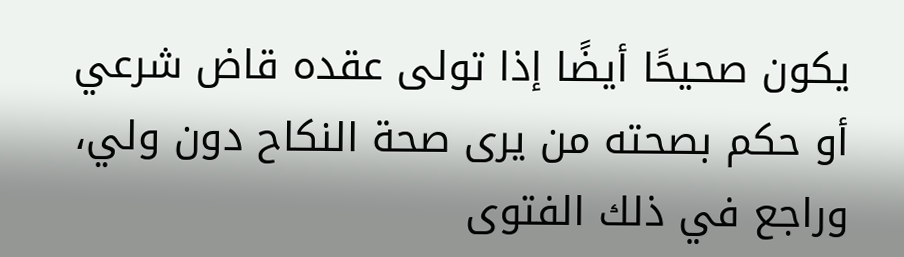يكون صحيحًا أيضًا إذا تولى عقده قاض شرعي أو حكم بصحته من يرى صحة النكاح دون ولي، وراجع في ذلك الفتوى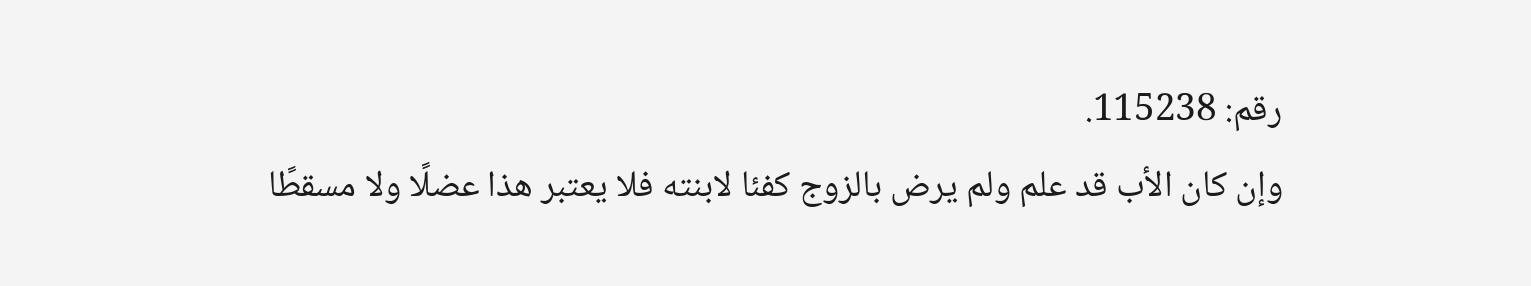رقم: 115238.
وإن كان الأب قد علم ولم يرض بالزوج كفئا لابنته فلا يعتبر هذا عضلًا ولا مسقطًا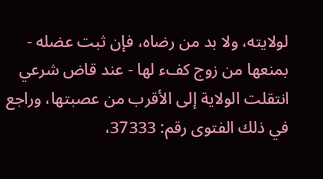لولايته، ولا بد من رضاه، فإن ثبت عضله - بمنعها من زوج كفء لها - عند قاض شرعي انتقلت الولاية إلى الأقرب من عصبتها، وراجع في ذلك الفتوى رقم: 37333،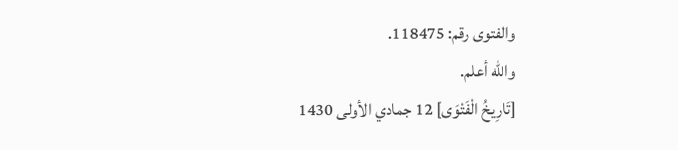والفتوى رقم: 118475.
والله أعلم.
[تَارِيخُ الْفَتْوَى] 12 جمادي الأولى 1430